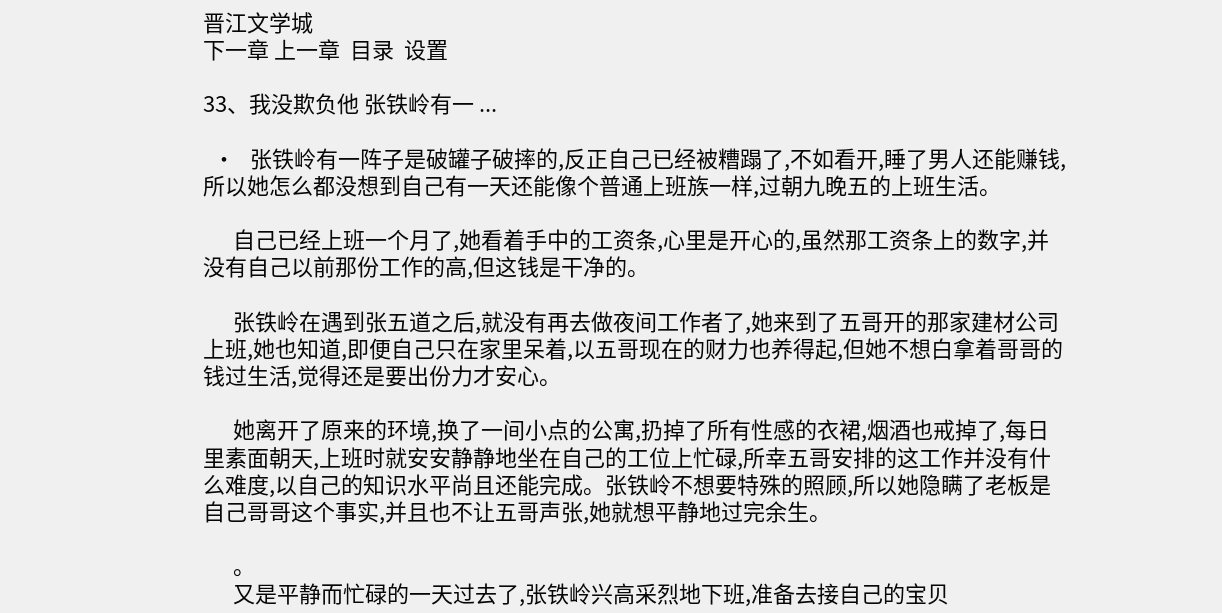晋江文学城
下一章 上一章  目录  设置

33、我没欺负他 张铁岭有一 ...

  •   张铁岭有一阵子是破罐子破摔的,反正自己已经被糟蹋了,不如看开,睡了男人还能赚钱,所以她怎么都没想到自己有一天还能像个普通上班族一样,过朝九晚五的上班生活。

      自己已经上班一个月了,她看着手中的工资条,心里是开心的,虽然那工资条上的数字,并没有自己以前那份工作的高,但这钱是干净的。

      张铁岭在遇到张五道之后,就没有再去做夜间工作者了,她来到了五哥开的那家建材公司上班,她也知道,即便自己只在家里呆着,以五哥现在的财力也养得起,但她不想白拿着哥哥的钱过生活,觉得还是要出份力才安心。

      她离开了原来的环境,换了一间小点的公寓,扔掉了所有性感的衣裙,烟酒也戒掉了,每日里素面朝天,上班时就安安静静地坐在自己的工位上忙碌,所幸五哥安排的这工作并没有什么难度,以自己的知识水平尚且还能完成。张铁岭不想要特殊的照顾,所以她隐瞒了老板是自己哥哥这个事实,并且也不让五哥声张,她就想平静地过完余生。

      。
      又是平静而忙碌的一天过去了,张铁岭兴高采烈地下班,准备去接自己的宝贝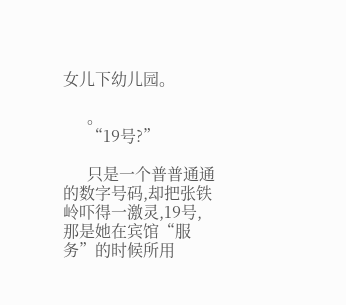女儿下幼儿园。

      。
      “19号?”

      只是一个普普通通的数字号码,却把张铁岭吓得一激灵,19号,那是她在宾馆“服务”的时候所用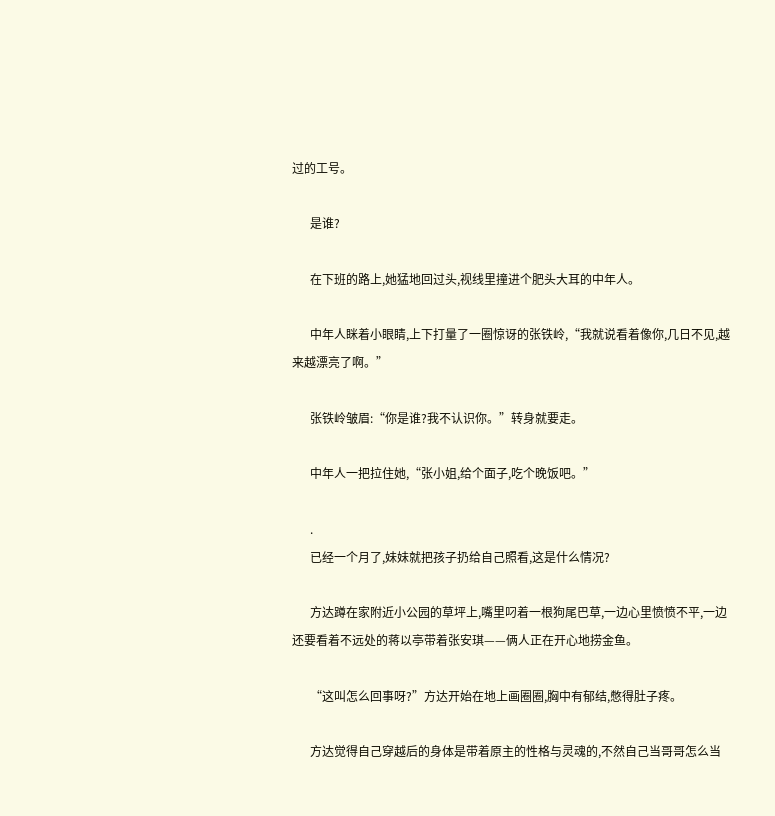过的工号。

      是谁?

      在下班的路上,她猛地回过头,视线里撞进个肥头大耳的中年人。

      中年人眯着小眼睛,上下打量了一圈惊讶的张铁岭,“我就说看着像你,几日不见,越来越漂亮了啊。”

      张铁岭皱眉:“你是谁?我不认识你。”转身就要走。

      中年人一把拉住她,“张小姐,给个面子,吃个晚饭吧。”

      .
      已经一个月了,妹妹就把孩子扔给自己照看,这是什么情况?

      方达蹲在家附近小公园的草坪上,嘴里叼着一根狗尾巴草,一边心里愤愤不平,一边还要看着不远处的蒋以亭带着张安琪——俩人正在开心地捞金鱼。

      “这叫怎么回事呀?”方达开始在地上画圈圈,胸中有郁结,憋得肚子疼。

      方达觉得自己穿越后的身体是带着原主的性格与灵魂的,不然自己当哥哥怎么当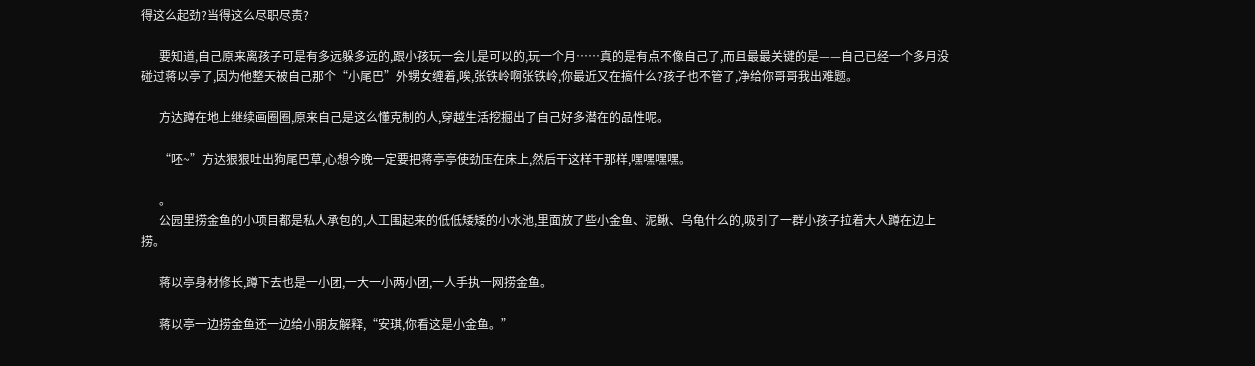得这么起劲?当得这么尽职尽责?

      要知道,自己原来离孩子可是有多远躲多远的,跟小孩玩一会儿是可以的,玩一个月……真的是有点不像自己了,而且最最关键的是——自己已经一个多月没碰过蒋以亭了,因为他整天被自己那个“小尾巴”外甥女缠着,唉,张铁岭啊张铁岭,你最近又在搞什么?孩子也不管了,净给你哥哥我出难题。

      方达蹲在地上继续画圈圈,原来自己是这么懂克制的人,穿越生活挖掘出了自己好多潜在的品性呢。

      “呸~”方达狠狠吐出狗尾巴草,心想今晚一定要把蒋亭亭使劲压在床上,然后干这样干那样,嘿嘿嘿嘿。

      。
      公园里捞金鱼的小项目都是私人承包的,人工围起来的低低矮矮的小水池,里面放了些小金鱼、泥鳅、乌龟什么的,吸引了一群小孩子拉着大人蹲在边上捞。

      蒋以亭身材修长,蹲下去也是一小团,一大一小两小团,一人手执一网捞金鱼。

      蒋以亭一边捞金鱼还一边给小朋友解释,“安琪,你看这是小金鱼。”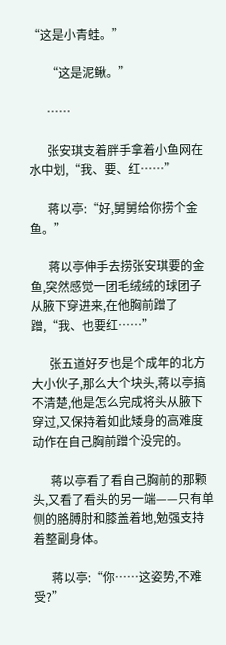“这是小青蛙。”

      “这是泥鳅。”

      ……

      张安琪支着胖手拿着小鱼网在水中划,“我、要、红……”

      蒋以亭:“好,舅舅给你捞个金鱼。”

      蒋以亭伸手去捞张安琪要的金鱼,突然感觉一团毛绒绒的球团子从腋下穿进来,在他胸前蹭了蹭,“我、也要红……”

      张五道好歹也是个成年的北方大小伙子,那么大个块头,蒋以亭搞不清楚,他是怎么完成将头从腋下穿过,又保持着如此矮身的高难度动作在自己胸前蹭个没完的。

      蒋以亭看了看自己胸前的那颗头,又看了看头的另一端——只有单侧的胳膊肘和膝盖着地,勉强支持着整副身体。

      蒋以亭:“你……这姿势,不难受?”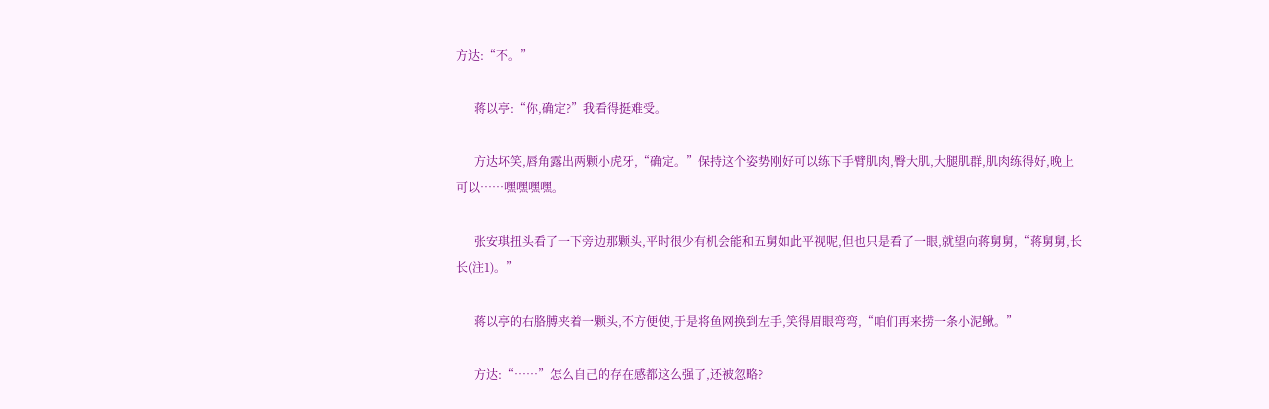方达:“不。”

      蒋以亭:“你,确定?”我看得挺难受。

      方达坏笑,唇角露出两颗小虎牙,“确定。”保持这个姿势刚好可以练下手臂肌肉,臀大肌,大腿肌群,肌肉练得好,晚上可以……嘿嘿嘿嘿。

      张安琪扭头看了一下旁边那颗头,平时很少有机会能和五舅如此平视呢,但也只是看了一眼,就望向蒋舅舅,“蒋舅舅,长长(注1)。”

      蒋以亭的右胳膊夹着一颗头,不方便使,于是将鱼网换到左手,笑得眉眼弯弯,“咱们再来捞一条小泥鳅。”

      方达:“……”怎么自己的存在感都这么强了,还被忽略?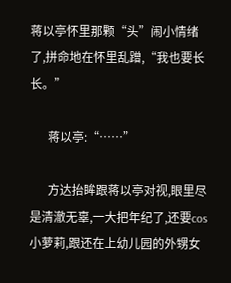蒋以亭怀里那颗“头”闹小情绪了,拼命地在怀里乱蹭,“我也要长长。”

      蒋以亭:“……”

      方达抬眸跟蒋以亭对视,眼里尽是清澈无辜,一大把年纪了,还要cos小萝莉,跟还在上幼儿园的外甥女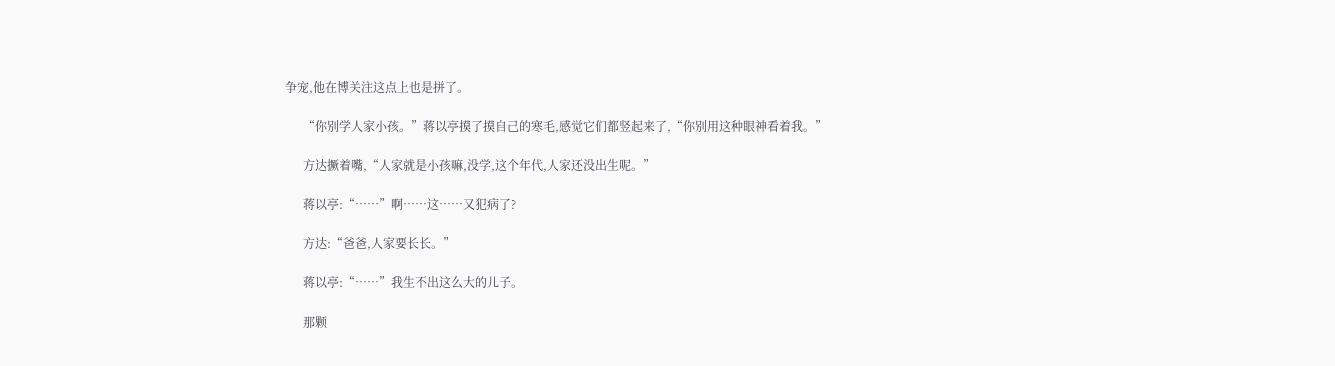争宠,他在博关注这点上也是拼了。

      “你别学人家小孩。”蒋以亭摸了摸自己的寒毛,感觉它们都竖起来了,“你别用这种眼神看着我。”

      方达撅着嘴,“人家就是小孩嘛,没学,这个年代,人家还没出生呢。”

      蒋以亭:“……”啊……这……又犯病了?

      方达:“爸爸,人家要长长。”

      蒋以亭:“……”我生不出这么大的儿子。

      那颗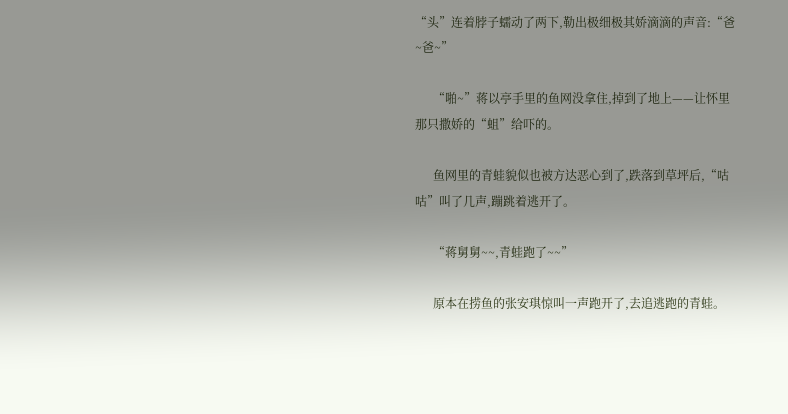“头”连着脖子蠕动了两下,勒出极细极其娇滴滴的声音:“爸~爸~”

      “啪~”蒋以亭手里的鱼网没拿住,掉到了地上——让怀里那只撒娇的“蛆”给吓的。

      鱼网里的青蛙貌似也被方达恶心到了,跌落到草坪后,“咕咕”叫了几声,蹦跳着逃开了。

      “蒋舅舅~~,青蛙跑了~~”

      原本在捞鱼的张安琪惊叫一声跑开了,去追逃跑的青蛙。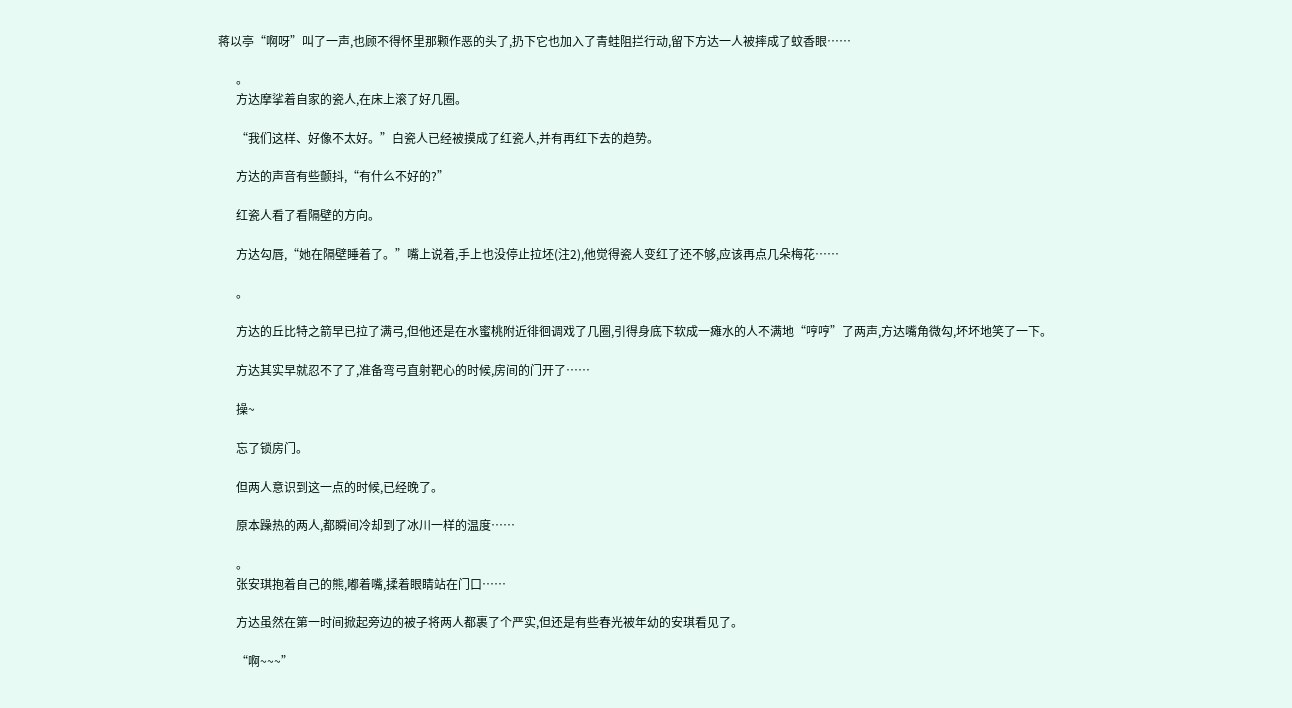蒋以亭“啊呀”叫了一声,也顾不得怀里那颗作恶的头了,扔下它也加入了青蛙阻拦行动,留下方达一人被摔成了蚊香眼……

      。
      方达摩挲着自家的瓷人,在床上滚了好几圈。

      “我们这样、好像不太好。”白瓷人已经被摸成了红瓷人,并有再红下去的趋势。

      方达的声音有些颤抖,“有什么不好的?”

      红瓷人看了看隔壁的方向。

      方达勾唇,“她在隔壁睡着了。”嘴上说着,手上也没停止拉坯(注2),他觉得瓷人变红了还不够,应该再点几朵梅花……

      。

      方达的丘比特之箭早已拉了满弓,但他还是在水蜜桃附近徘徊调戏了几圈,引得身底下软成一瘫水的人不满地“哼哼”了两声,方达嘴角微勾,坏坏地笑了一下。

      方达其实早就忍不了了,准备弯弓直射靶心的时候,房间的门开了……

      操~

      忘了锁房门。

      但两人意识到这一点的时候,已经晚了。

      原本躁热的两人,都瞬间冷却到了冰川一样的温度……

      。
      张安琪抱着自己的熊,嘟着嘴,揉着眼睛站在门口……

      方达虽然在第一时间掀起旁边的被子将两人都裹了个严实,但还是有些春光被年幼的安琪看见了。

      “啊~~~”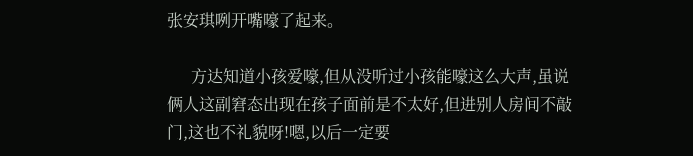张安琪咧开嘴嚎了起来。

      方达知道小孩爱嚎,但从没听过小孩能嚎这么大声,虽说俩人这副窘态出现在孩子面前是不太好,但进别人房间不敲门,这也不礼貌呀!嗯,以后一定要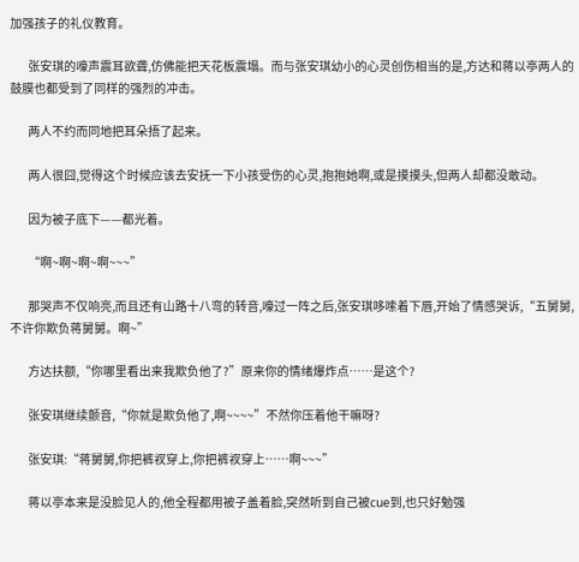加强孩子的礼仪教育。

      张安琪的嚎声震耳欲聋,仿佛能把天花板震塌。而与张安琪幼小的心灵创伤相当的是,方达和蒋以亭两人的鼓膜也都受到了同样的强烈的冲击。

      两人不约而同地把耳朵捂了起来。

      两人很囧,觉得这个时候应该去安抚一下小孩受伤的心灵,抱抱她啊,或是摸摸头,但两人却都没敢动。

      因为被子底下——都光着。

      “啊~啊~啊~啊~~~”

      那哭声不仅响亮,而且还有山路十八弯的转音,嚎过一阵之后,张安琪哆嗦着下唇,开始了情感哭诉,“五舅舅,不许你欺负蒋舅舅。啊~”

      方达扶额,“你哪里看出来我欺负他了?”原来你的情绪爆炸点……是这个?

      张安琪继续颤音,“你就是欺负他了,啊~~~~”不然你压着他干嘛呀?

      张安琪:“蒋舅舅,你把裤衩穿上,你把裤衩穿上……啊~~~”

      蒋以亭本来是没脸见人的,他全程都用被子盖着脸,突然听到自己被cue到,也只好勉强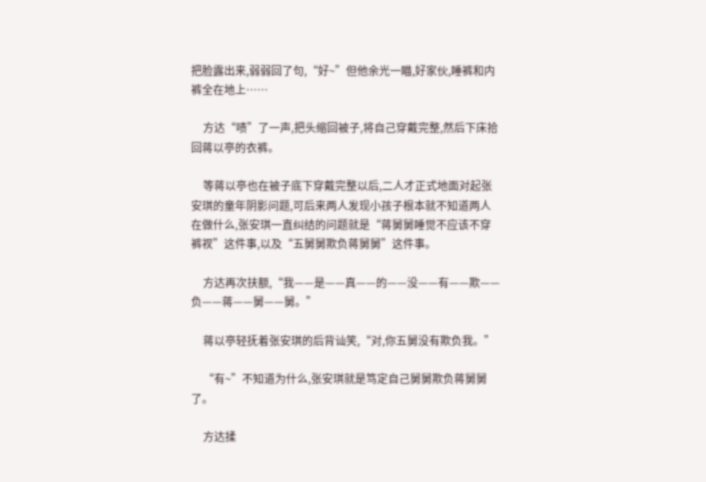把脸露出来,弱弱回了句,“好~”但他余光一瞄,好家伙,睡裤和内裤全在地上……

      方达“啧”了一声,把头缩回被子,将自己穿戴完整,然后下床拾回蒋以亭的衣裤。

      等蒋以亭也在被子底下穿戴完整以后,二人才正式地面对起张安琪的童年阴影问题,可后来两人发现小孩子根本就不知道两人在做什么,张安琪一直纠结的问题就是“蒋舅舅睡觉不应该不穿裤衩”这件事,以及“五舅舅欺负蒋舅舅”这件事。

      方达再次扶额,“我——是——真——的——没——有——欺——负——蒋——舅——舅。”

      蒋以亭轻抚着张安琪的后背讪笑,“对,你五舅没有欺负我。”

      “有~”不知道为什么,张安琪就是笃定自己舅舅欺负蒋舅舅了。

      方达揉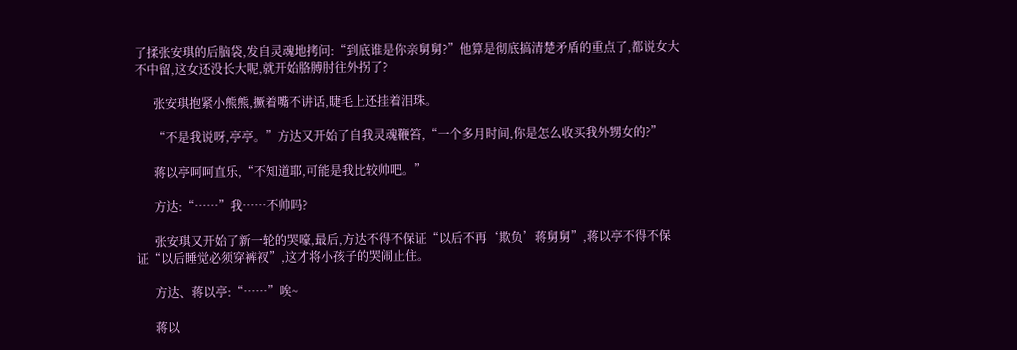了揉张安琪的后脑袋,发自灵魂地拷问:“到底谁是你亲舅舅?”他算是彻底搞清楚矛盾的重点了,都说女大不中留,这女还没长大呢,就开始胳膊肘往外拐了?

      张安琪抱紧小熊熊,撅着嘴不讲话,睫毛上还挂着泪珠。

      “不是我说呀,亭亭。”方达又开始了自我灵魂鞭笞,“一个多月时间,你是怎么收买我外甥女的?”

      蒋以亭呵呵直乐,“不知道耶,可能是我比较帅吧。”

      方达:“……”我……不帅吗?

      张安琪又开始了新一轮的哭嚎,最后,方达不得不保证“以后不再‘欺负’蒋舅舅”,蒋以亭不得不保证“以后睡觉必须穿裤衩”,这才将小孩子的哭闹止住。

      方达、蒋以亭:“……”唉~

      蒋以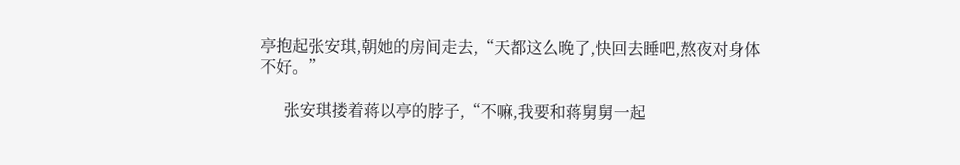亭抱起张安琪,朝她的房间走去,“天都这么晚了,快回去睡吧,熬夜对身体不好。”

      张安琪搂着蒋以亭的脖子,“不嘛,我要和蒋舅舅一起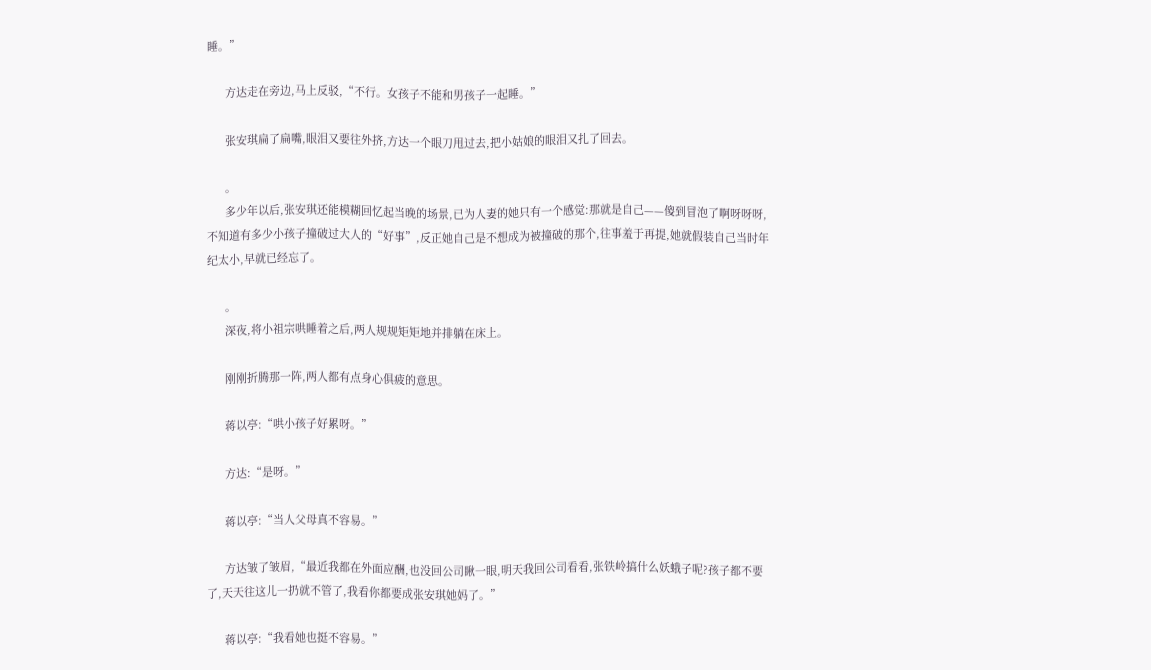睡。”

      方达走在旁边,马上反驳,“不行。女孩子不能和男孩子一起睡。”

      张安琪扁了扁嘴,眼泪又要往外挤,方达一个眼刀甩过去,把小姑娘的眼泪又扎了回去。

      。
      多少年以后,张安琪还能模糊回忆起当晚的场景,已为人妻的她只有一个感觉:那就是自己——傻到冒泡了啊呀呀呀,不知道有多少小孩子撞破过大人的“好事”,反正她自己是不想成为被撞破的那个,往事羞于再提,她就假装自己当时年纪太小,早就已经忘了。

      。
      深夜,将小祖宗哄睡着之后,两人规规矩矩地并排躺在床上。

      刚刚折腾那一阵,两人都有点身心俱疲的意思。

      蒋以亭:“哄小孩子好累呀。”

      方达:“是呀。”

      蒋以亭:“当人父母真不容易。”

      方达皱了皱眉,“最近我都在外面应酬,也没回公司瞅一眼,明天我回公司看看,张铁岭搞什么妖蛾子呢?孩子都不要了,天天往这儿一扔就不管了,我看你都要成张安琪她妈了。”

      蒋以亭:“我看她也挺不容易。”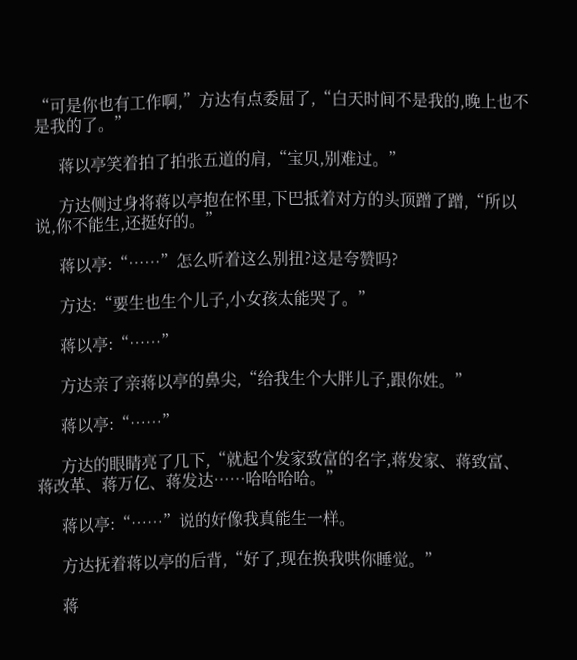“可是你也有工作啊,”方达有点委屈了,“白天时间不是我的,晚上也不是我的了。”

      蒋以亭笑着拍了拍张五道的肩,“宝贝,别难过。”

      方达侧过身将蒋以亭抱在怀里,下巴抵着对方的头顶蹭了蹭,“所以说,你不能生,还挺好的。”

      蒋以亭:“……”怎么听着这么别扭?这是夸赞吗?

      方达:“要生也生个儿子,小女孩太能哭了。”

      蒋以亭:“……”

      方达亲了亲蒋以亭的鼻尖,“给我生个大胖儿子,跟你姓。”

      蒋以亭:“……”

      方达的眼睛亮了几下,“就起个发家致富的名字,蒋发家、蒋致富、蒋改革、蒋万亿、蒋发达……哈哈哈哈。”

      蒋以亭:“……”说的好像我真能生一样。

      方达抚着蒋以亭的后背,“好了,现在换我哄你睡觉。”

      蒋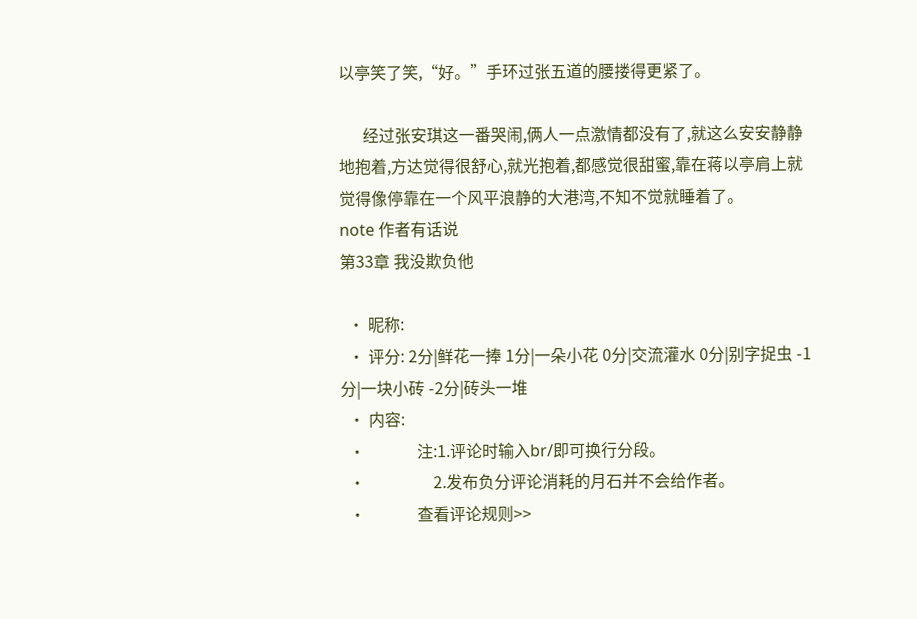以亭笑了笑,“好。”手环过张五道的腰搂得更紧了。

      经过张安琪这一番哭闹,俩人一点激情都没有了,就这么安安静静地抱着,方达觉得很舒心,就光抱着,都感觉很甜蜜,靠在蒋以亭肩上就觉得像停靠在一个风平浪静的大港湾,不知不觉就睡着了。
note 作者有话说
第33章 我没欺负他

  • 昵称:
  • 评分: 2分|鲜花一捧 1分|一朵小花 0分|交流灌水 0分|别字捉虫 -1分|一块小砖 -2分|砖头一堆
  • 内容:
  •             注:1.评论时输入br/即可换行分段。
  •                 2.发布负分评论消耗的月石并不会给作者。
  •             查看评论规则>>